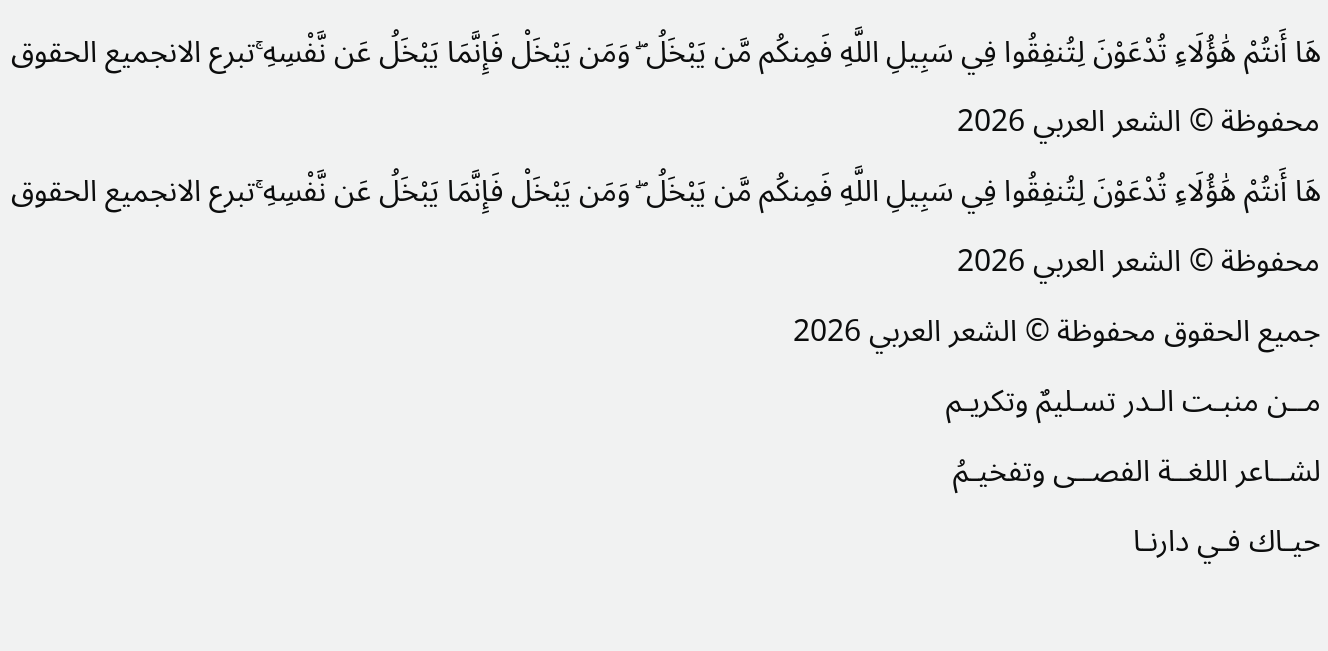هَا أَنتُمْ هَٰؤُلَاءِ تُدْعَوْنَ لِتُنفِقُوا فِي سَبِيلِ اللَّهِ فَمِنكُم مَّن يَبْخَلُ ۖ وَمَن يَبْخَلْ فَإِنَّمَا يَبْخَلُ عَن نَّفْسِهِ ۚتبرع الانجميع الحقوق محفوظة © الشعر العربي 2026
هَا أَنتُمْ هَٰؤُلَاءِ تُدْعَوْنَ لِتُنفِقُوا فِي سَبِيلِ اللَّهِ فَمِنكُم مَّن يَبْخَلُ ۖ وَمَن يَبْخَلْ فَإِنَّمَا يَبْخَلُ عَن نَّفْسِهِ ۚتبرع الانجميع الحقوق محفوظة © الشعر العربي 2026
جميع الحقوق محفوظة © الشعر العربي 2026
مــن منبـت الـدر تسـليمٌ وتكريـم
لشــاعر اللغــة الفصــى وتفخيـمُ
حيـاك فـي دارنـا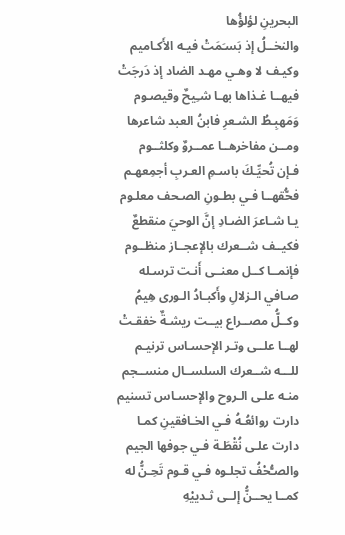البحرينِ لؤلؤُها
والنخــلُ إذ بَسـَمَتْ فيـه الأَكـاميم
وكيـف لا وهـي مهـد الضاد إذ دَرجَتْ
فيهــا غـذاها بهـا شـِيحٌ وقيصـوم
وَمَهبِـطُ الشـعرِ فابنُ العبد شاعرها
ومــن مفاخرهــا عمــروٌ وكلثــوم
فـإن تُحيِّـكَ باسـمِ العـربِ أجمِعهـم
فحُّقهــا فـي بطـونِ الصـحف معلـوم
يـا شـاعرَ الضـادِ إنَّ الوحيَ منقطعٌ
فكيــف شــعرك بالإعجــاز منظــوم
فإنمــا كــل معنــى أَنـت ترسـله
صـافي الـزلالِ وأَكبـادُ الـورى هِيمُ
وكــلُّ مصــراع بيــت ريشـةٌ خفقـتْ
لهــا علــى وتـر الإحسـاس ترنيـم
للـــه شــعرك السلســال منســجم
منـه علـى الـروح والإحسـاس تسنيم
دارت روائعُـهُ فـي الخـافقينِ كمـا
دارت علـى نُقْطَـة فـي جوفها الجيم
والصـُّحْفُ تجلـوه فـي قـوم تَحِـنُّ له
كمــا يحــنُّ إلــى ثـدييْهِ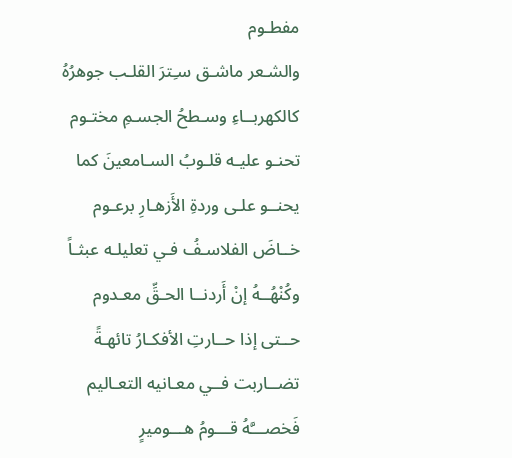مفطـوم
والشـعر ماشـق سـِترَ القلـب جوهرُهُ
كالكهربــاءِ وسـطحُ الجسـمِ مختـوم
تحنـو عليـه قلـوبُ السـامعينَ كما
يحنــو علـى وردةِ الأَزهـارِ برعـوم
خــاضَ الفلاسـفُ فـي تعليلـه عبثـاً
وكُنْهُــهُ إنْ أَردنــا الحـقِّ معـدوم
حــتى إذا حــارتِ الأفكـارُ تائهـةً
تضــاربت فــي معـانيه التعـاليم
فَخصـــَّهُ قـــومُ هـــوميرٍ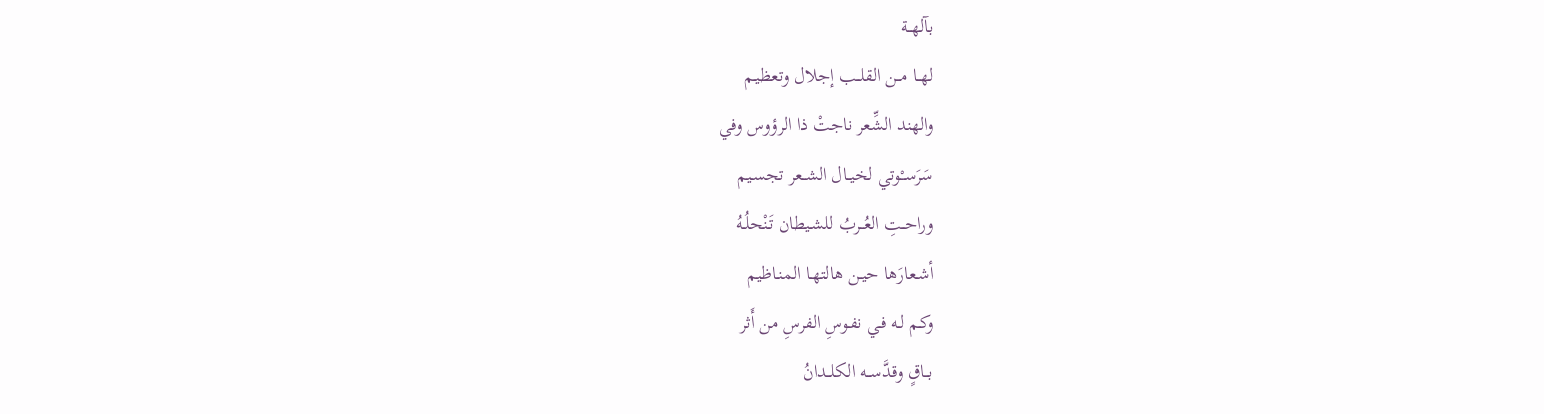بآلهــة
لهــا مــن القلــب إجلال وتعظيـم
والهند الشِّعر ناجتْ ذا الرؤوس وفي
سَرَســْوتي لخيــال الشــعر تجسـيم
وراحــتِ العُــربُ للشـيطان تَنْحلُـهُ
أشـعارَها حيـن هالتهـا المنـاظيم
وكـم لـه فـي نفـوسِ الفرسِ من أَثر
بــاقٍ وقدَّســه الكلــدانُ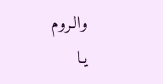والـروم
يـا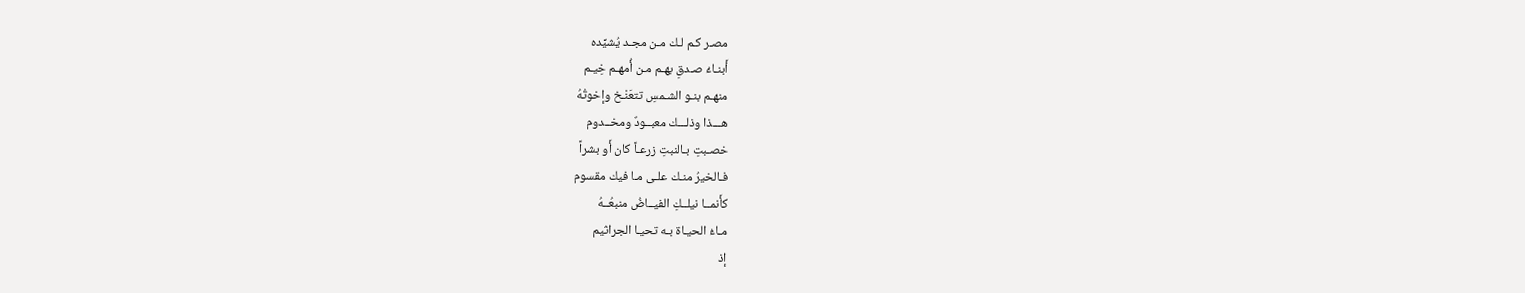مصـر كـم لـك مـن مجـد يُشيِّده
أَبنـاءُ صـدقِ بهـم مـن أُمهـم خِيـم
منهـم بنـو الشـمسِ تتعَنْـخ وإخوتُهُ
هـــذا وذلـــك معبــودٌ ومخــدوم
خصـبتِ بـالنبتِ زرعـاً كان أَو بشراً
فـالخيرُ منـك علـى مـا فيك مقسوم
كأَنمــا نيلــكِ الفيــاضُ منبعُــهُ
مـاءُ الحيـاة بـه تحيـا الجراثيم
إذ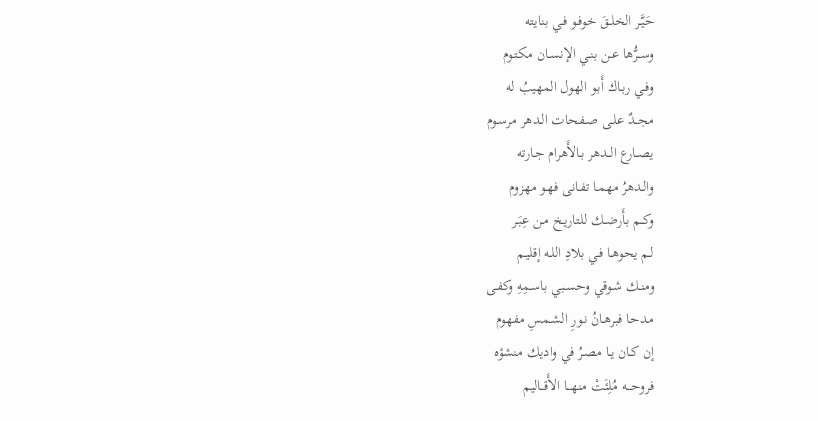حَيَّـر الخلـقَ خوفـو فـي بنايته
وســرُّها عـن بنـي الإنسـان مكتـوم
وفـي ربـاك أَبـو الهول المهيبُ له
مجــدٌ علـى صـفحات الـدهر مرسـوم
يصــارع الــدهر بـالأَهرام جـارته
والـدهرُ مهمـا تفـانى فهـو مهزوم
وكــم بأَرضــك للتاريـخ مـن عِبَـر
لـم يحوهـا فـي بلادِ اللـه إقليـم
ومنـك شـوقي وحسـبي باسـمِهِ وكفـى
مـدحا فبرهـانُ نـورِ الشـمسِ مفهوم
إن كـان يـا مصـرُ في واديك منشؤه
فروحـــه مُلِئَتْ منهـــا الأَقــاليم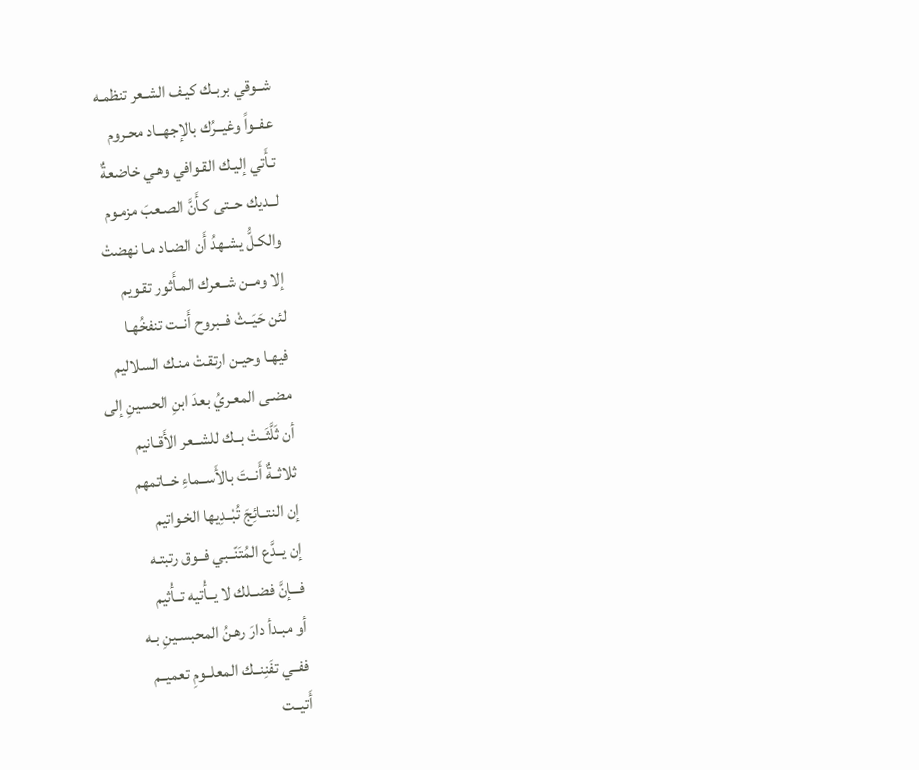شــوقي بربـك كيـف الشـعر تنظمـه
عفــواً وغيــرُك بالإجهــاد محـروم
تـأَتي إليـك القـوافي وهـي خاضعةٌ
لــديك حــتى كـأَنَّ الصـعبَ مزمـوم
والكـلُّ يشـهدُ أَن الضـاد مـا نهضتْ
إلا ومــن شــعرك المـأَثور تقـويم
لئن حَيَــثْ فــبروح أَنــت تنفخُهـا
فيهـا وحيـن ارتقـتْ منـك السلاليم
مضـى المعـريُ بعدَ ابنِ الحسينِ إلى
أن ثَلَّثَــتْ بــك للشــعر الأَقـانيم
ثلاثــةٌ أَنــتَ بالأَســماءِ خــاتمهم
إن النتــائِجَ تُبْــدِيها الخـواتيم
إن يــدَّع المُتَنّــبي فــوق رتبتـه
فـــإنَّ فضــلك لا يــأْتيه تــأْثيم
أو مبـدأ دارَ رهـنُ المحبسـينِ بـه
ففــي تفَنِنــك المعلــومِ تعميــم
أَتيــت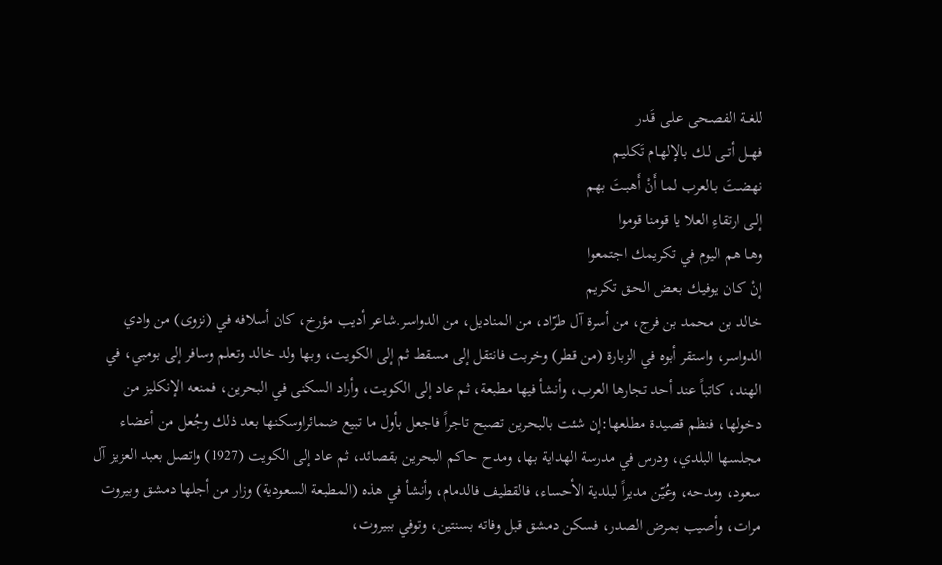للغــة الفصـحى علـى قَـدر
فهــل أتــى لـك بالإلهـام تَكليـم
نهضـتَ بـالعرب لمـا أَنْ أَهبـتَ بهم
إلـى ارتقاءِ العلا يا قومنا قوموا
وهـا هم اليوم في تكريمك اجتمعوا
إنْ كـان يوفيـك بعـض الحـق تكريم
خالد بن محمد بن فرج، من أسرة آل طرّاد، من المناديل، من الدواسر.شاعر أديب مؤرخ، كان أسلافه في (نزوى) من وادي الدواسر، واستقر أبوه في الزبارة (من قطر) وخربت فانتقل إلى مسقط ثم إلى الكويت، وبها ولد خالد وتعلم وسافر إلى بومبي، في الهند، كاتباً عند أحد تجارها العرب، وأنشأ فيها مطبعة، ثم عاد إلى الكويت، وأراد السكنى في البحرين، فمنعه الإنكليز من دخولها، فنظم قصيدة مطلعها:إن شئت بالبحرين تصبح تاجراً فاجعل بأول ما تبيع ضمائراوسكنها بعد ذلك وجُعل من أعضاء مجلسها البلدي، ودرس في مدرسة الهداية بها، ومدح حاكم البحرين بقصائد، ثم عاد إلى الكويت (1927) واتصل بعبد العزيز آل سعود، ومدحه، وعُيّن مديراً لبلدية الأحساء، فالقطيف فالدمام، وأنشأ في هذه (المطبعة السعودية) وزار من أجلها دمشق وبيروت مرات، وأصيب بمرض الصدر، فسكن دمشق قبل وفاته بسنتين، وتوفي ببيروت،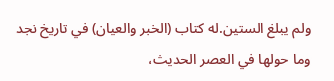ولم يبلغ الستين.له كتاب (الخبر والعيان) في تاريخ نجد وما حولها في العصر الحديث،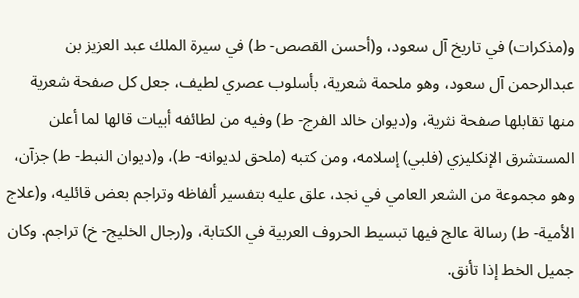و(مذكرات) في تاريخ آل سعود، و(أحسن القصص- ط) في سيرة الملك عبد العزيز بن عبدالرحمن آل سعود، وهو ملحمة شعرية، بأسلوب عصري لطيف، جعل كل صفحة شعرية منها تقابلها صفحة نثرية، و(ديوان خالد الفرج- ط) وفيه من لطائفه أبيات قالها لما أعلن المستشرق الإنكليزي (فلبي) إسلامه، ومن كتبه (ملحق لديوانه- ط)، و(ديوان النبط- ط) جزآن، وهو مجموعة من الشعر العامي في نجد، علق عليه بتفسير ألفاظه وتراجم بعض قائليه، و(علاج الأمية- ط) رسالة عالج فيها تبسيط الحروف العربية في الكتابة، و(رجال الخليج- خ) تراجم. وكان جميل الخط إذا تأنق.